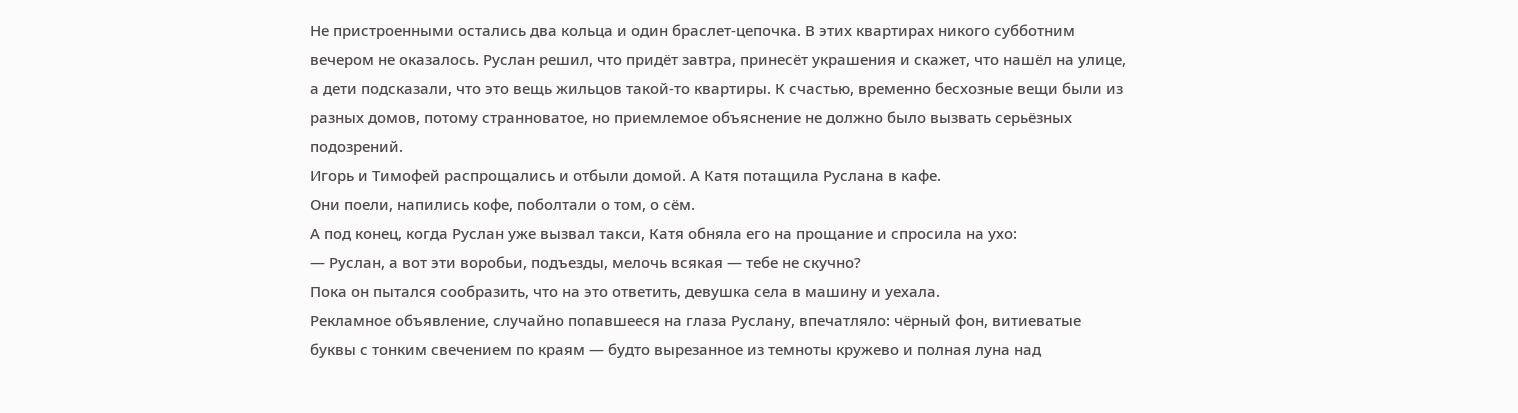Не пристроенными остались два кольца и один браслет-цепочка. В этих квартирах никого субботним вечером не оказалось. Руслан решил, что придёт завтра, принесёт украшения и скажет, что нашёл на улице, а дети подсказали, что это вещь жильцов такой-то квартиры. К счастью, временно бесхозные вещи были из разных домов, потому странноватое, но приемлемое объяснение не должно было вызвать серьёзных подозрений.
Игорь и Тимофей распрощались и отбыли домой. А Катя потащила Руслана в кафе.
Они поели, напились кофе, поболтали о том, о сём.
А под конец, когда Руслан уже вызвал такси, Катя обняла его на прощание и спросила на ухо:
— Руслан, а вот эти воробьи, подъезды, мелочь всякая — тебе не скучно?
Пока он пытался сообразить, что на это ответить, девушка села в машину и уехала.
Рекламное объявление, случайно попавшееся на глаза Руслану, впечатляло: чёрный фон, витиеватые буквы с тонким свечением по краям — будто вырезанное из темноты кружево и полная луна над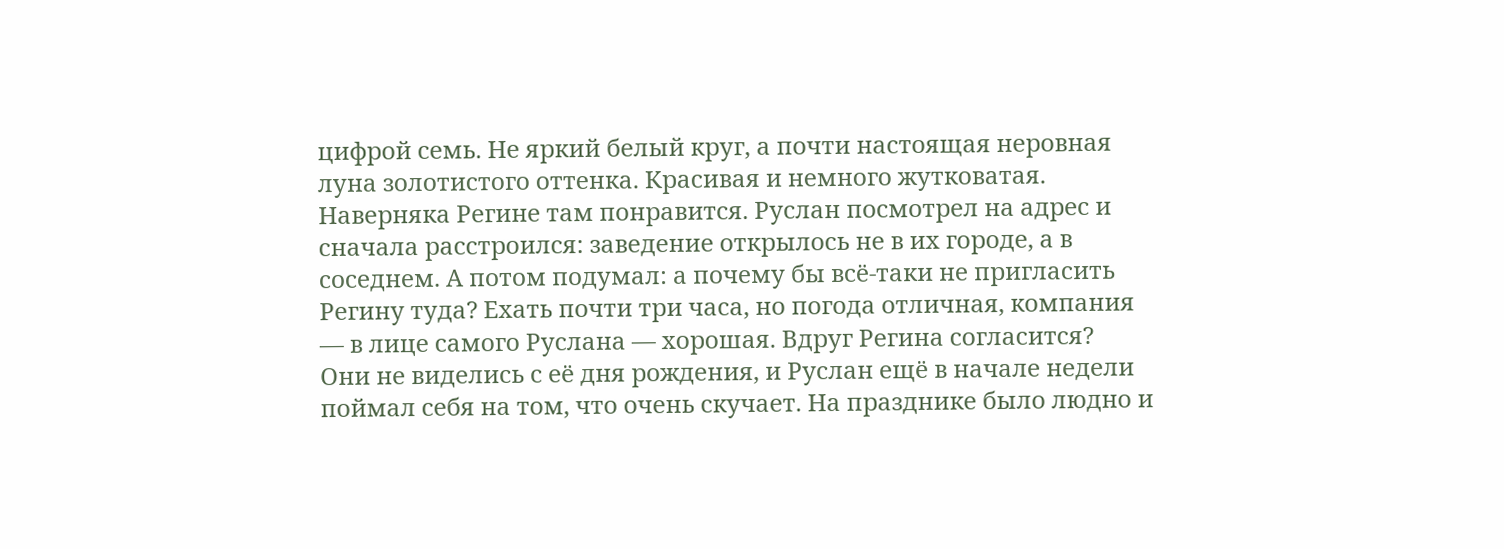цифрой семь. Не яркий белый круг, а почти настоящая неровная луна золотистого оттенка. Красивая и немного жутковатая.
Наверняка Регине там понравится. Руслан посмотрел на адрес и сначала расстроился: заведение открылось не в их городе, а в соседнем. А потом подумал: а почему бы всё-таки не пригласить Регину туда? Ехать почти три часа, но погода отличная, компания — в лице самого Руслана — хорошая. Вдруг Регина согласится?
Они не виделись с её дня рождения, и Руслан ещё в начале недели поймал себя на том, что очень скучает. На празднике было людно и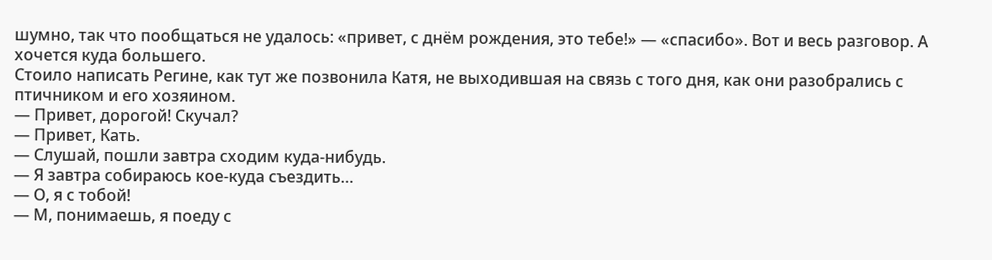шумно, так что пообщаться не удалось: «привет, с днём рождения, это тебе!» — «спасибо». Вот и весь разговор. А хочется куда большего.
Стоило написать Регине, как тут же позвонила Катя, не выходившая на связь с того дня, как они разобрались с птичником и его хозяином.
— Привет, дорогой! Скучал?
— Привет, Кать.
— Слушай, пошли завтра сходим куда-нибудь.
— Я завтра собираюсь кое-куда съездить…
— О, я с тобой!
— М, понимаешь, я поеду с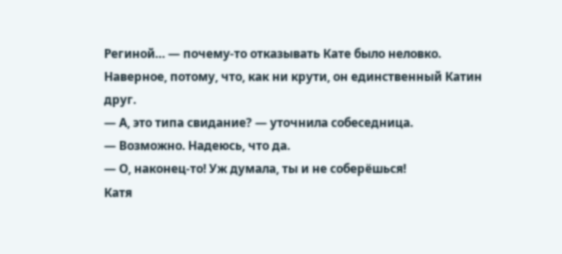Региной… — почему-то отказывать Кате было неловко.
Наверное, потому, что, как ни крути, он единственный Катин друг.
— А, это типа свидание? — уточнила собеседница.
— Возможно. Надеюсь, что да.
— О, наконец-то! Уж думала, ты и не соберёшься!
Катя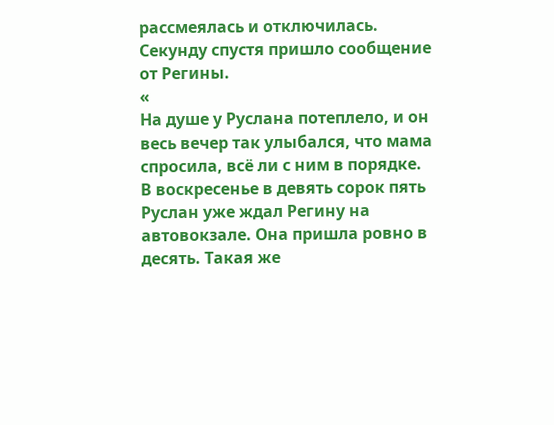рассмеялась и отключилась.
Секунду спустя пришло сообщение от Регины.
«
На душе у Руслана потеплело, и он весь вечер так улыбался, что мама спросила, всё ли с ним в порядке.
В воскресенье в девять сорок пять Руслан уже ждал Регину на автовокзале. Она пришла ровно в десять. Такая же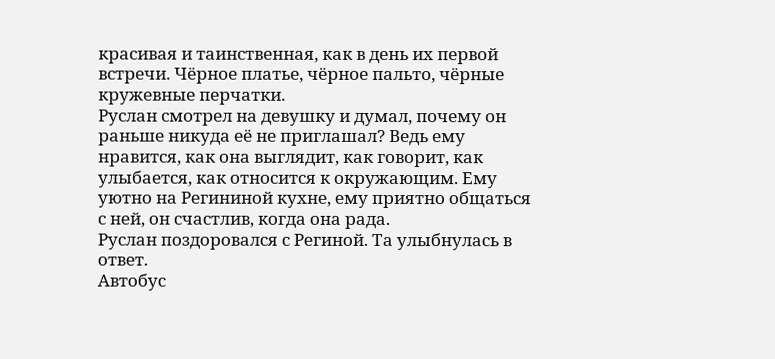красивая и таинственная, как в день их первой встречи. Чёрное платье, чёрное пальто, чёрные кружевные перчатки.
Руслан смотрел на девушку и думал, почему он раньше никуда её не приглашал? Ведь ему нравится, как она выглядит, как говорит, как улыбается, как относится к окружающим. Ему уютно на Регининой кухне, ему приятно общаться с ней, он счастлив, когда она рада.
Руслан поздоровался с Региной. Та улыбнулась в ответ.
Автобус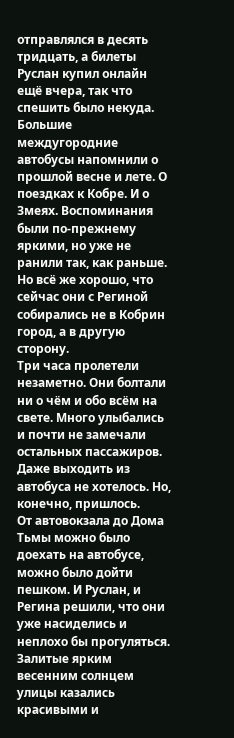отправлялся в десять тридцать, а билеты Руслан купил онлайн ещё вчера, так что спешить было некуда.
Большие междугородние автобусы напомнили о прошлой весне и лете. О поездках к Кобре. И о Змеях. Воспоминания были по-прежнему яркими, но уже не ранили так, как раньше. Но всё же хорошо, что сейчас они с Региной собирались не в Кобрин город, а в другую сторону.
Три часа пролетели незаметно. Они болтали ни о чём и обо всём на свете. Много улыбались и почти не замечали остальных пассажиров. Даже выходить из автобуса не хотелось. Но, конечно, пришлось.
От автовокзала до Дома Тьмы можно было доехать на автобусе, можно было дойти пешком. И Руслан, и Регина решили, что они уже насиделись и неплохо бы прогуляться.
Залитые ярким весенним солнцем улицы казались красивыми и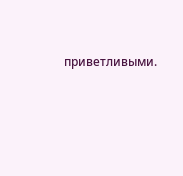приветливыми.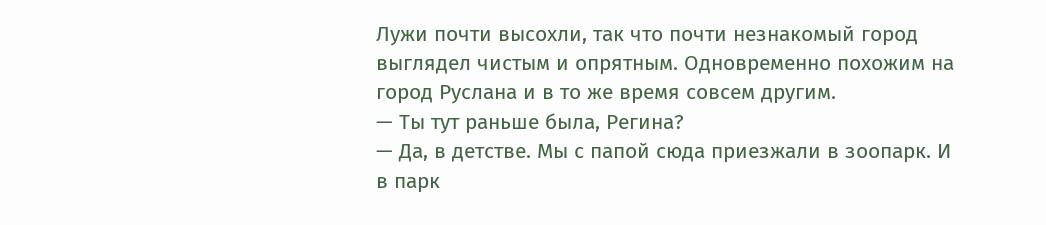Лужи почти высохли, так что почти незнакомый город выглядел чистым и опрятным. Одновременно похожим на город Руслана и в то же время совсем другим.
— Ты тут раньше была, Регина?
— Да, в детстве. Мы с папой сюда приезжали в зоопарк. И в парк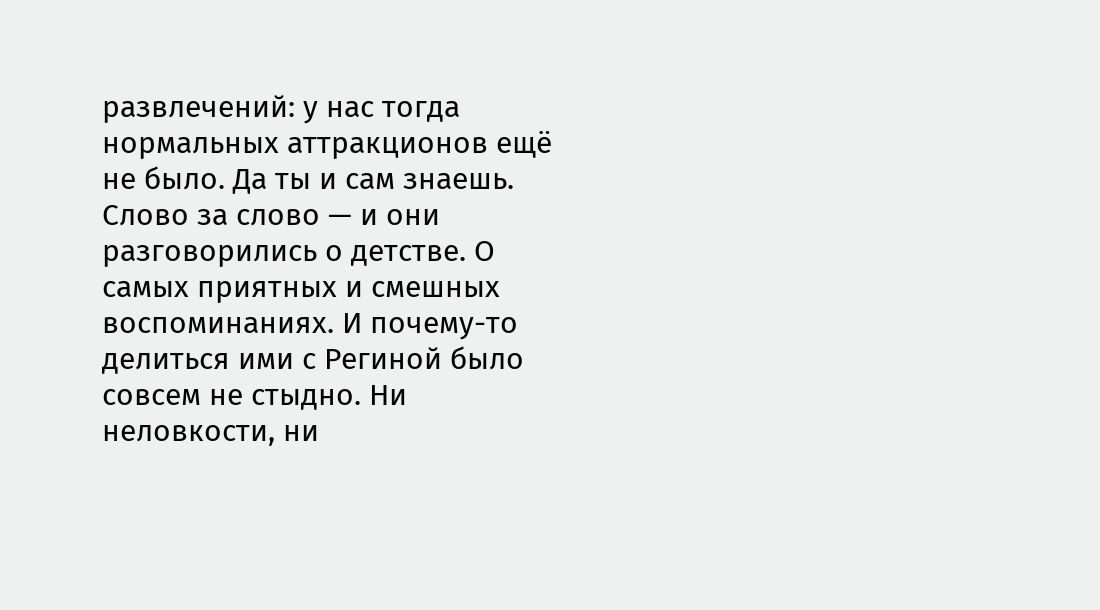развлечений: у нас тогда нормальных аттракционов ещё не было. Да ты и сам знаешь.
Слово за слово — и они разговорились о детстве. О самых приятных и смешных воспоминаниях. И почему-то делиться ими с Региной было совсем не стыдно. Ни неловкости, ни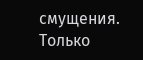смущения. Только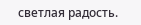светлая радость.